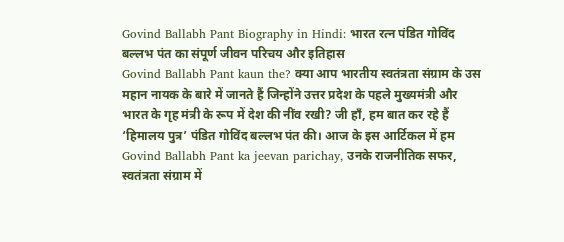Govind Ballabh Pant Biography in Hindi: भारत रत्न पंडित गोविंद बल्लभ पंत का संपूर्ण जीवन परिचय और इतिहास
Govind Ballabh Pant kaun the? क्या आप भारतीय स्वतंत्रता संग्राम के उस महान नायक के बारे में जानते हैं जिन्होंने उत्तर प्रदेश के पहले मुख्यमंत्री और भारत के गृह मंत्री के रूप में देश की नींव रखी? जी हाँ, हम बात कर रहे हैं ‘हिमालय पुत्र’ पंडित गोविंद बल्लभ पंत की। आज के इस आर्टिकल में हम Govind Ballabh Pant ka jeevan parichay, उनके राजनीतिक सफर, स्वतंत्रता संग्राम में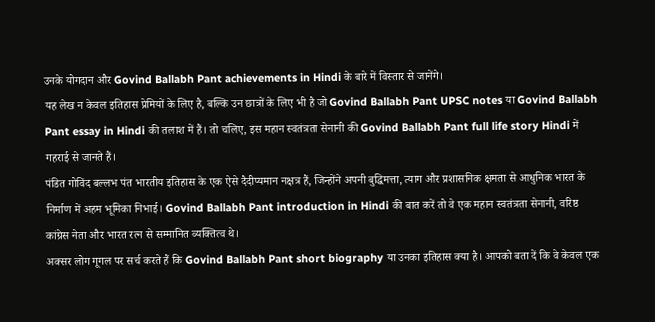उनके योगदान और Govind Ballabh Pant achievements in Hindi के बारे में विस्तार से जानेंगे।
यह लेख न केवल इतिहास प्रेमियों के लिए है, बल्कि उन छात्रों के लिए भी है जो Govind Ballabh Pant UPSC notes या Govind Ballabh Pant essay in Hindi की तलाश में हैं। तो चलिए, इस महान स्वतंत्रता सेनानी की Govind Ballabh Pant full life story Hindi में गहराई से जानते हैं।
पंडित गोविंद बल्लभ पंत भारतीय इतिहास के एक ऐसे दैदीप्यमान नक्षत्र हैं, जिन्होंने अपनी बुद्धिमत्ता, त्याग और प्रशासनिक क्षमता से आधुनिक भारत के निर्माण में अहम भूमिका निभाई। Govind Ballabh Pant introduction in Hindi की बात करें तो वे एक महान स्वतंत्रता सेनानी, वरिष्ठ कांग्रेस नेता और भारत रत्न से सम्मानित व्यक्तित्व थे।
अक्सर लोग गूगल पर सर्च करते हैं कि Govind Ballabh Pant short biography या उनका इतिहास क्या है। आपको बता दें कि वे केवल एक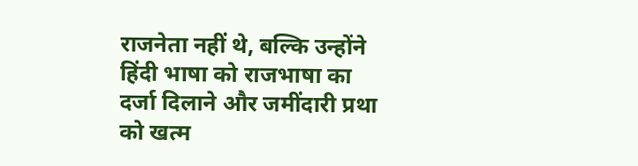राजनेता नहीं थे, बल्कि उन्होंने हिंदी भाषा को राजभाषा का दर्जा दिलाने और जमींदारी प्रथा को खत्म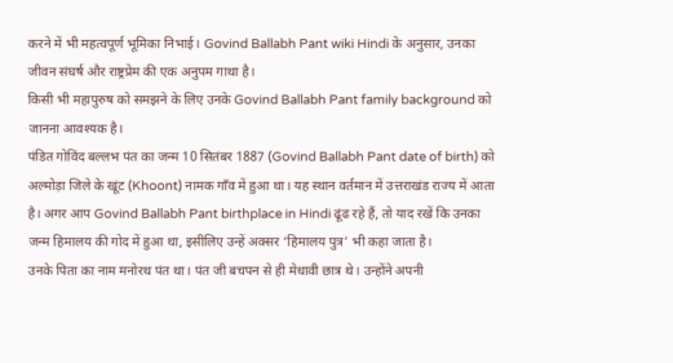करने में भी महत्वपूर्ण भूमिका निभाई। Govind Ballabh Pant wiki Hindi के अनुसार, उनका जीवन संघर्ष और राष्ट्रप्रेम की एक अनुपम गाथा है।
किसी भी महापुरुष को समझने के लिए उनके Govind Ballabh Pant family background को जानना आवश्यक है।
पंडित गोविंद बल्लभ पंत का जन्म 10 सितंबर 1887 (Govind Ballabh Pant date of birth) को अल्मोड़ा जिले के खूंट (Khoont) नामक गाँव में हुआ था। यह स्थान वर्तमान में उत्तराखंड राज्य में आता है। अगर आप Govind Ballabh Pant birthplace in Hindi ढूंढ रहे हैं, तो याद रखें कि उनका जन्म हिमालय की गोद में हुआ था, इसीलिए उन्हें अक्सर ‘हिमालय पुत्र’ भी कहा जाता है।
उनके पिता का नाम मनोरथ पंत था। पंत जी बचपन से ही मेधावी छात्र थे। उन्होंने अपनी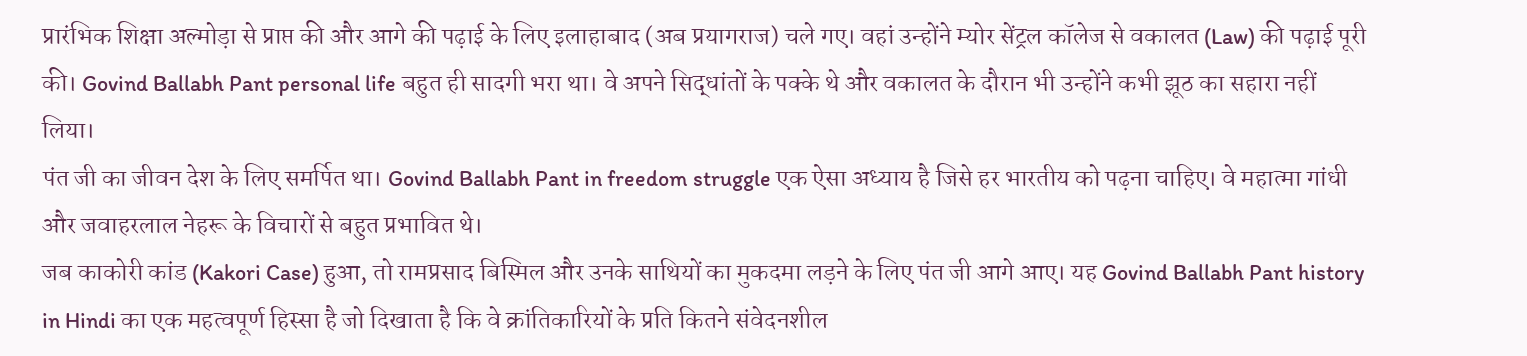प्रारंभिक शिक्षा अल्मोड़ा से प्राप्त की और आगे की पढ़ाई के लिए इलाहाबाद (अब प्रयागराज) चले गए। वहां उन्होंने म्योर सेंट्रल कॉलेज से वकालत (Law) की पढ़ाई पूरी की। Govind Ballabh Pant personal life बहुत ही सादगी भरा था। वे अपने सिद्धांतों के पक्के थे और वकालत के दौरान भी उन्होंने कभी झूठ का सहारा नहीं लिया।
पंत जी का जीवन देश के लिए समर्पित था। Govind Ballabh Pant in freedom struggle एक ऐसा अध्याय है जिसे हर भारतीय को पढ़ना चाहिए। वे महात्मा गांधी और जवाहरलाल नेहरू के विचारों से बहुत प्रभावित थे।
जब काकोरी कांड (Kakori Case) हुआ, तो रामप्रसाद बिस्मिल और उनके साथियों का मुकदमा लड़ने के लिए पंत जी आगे आए। यह Govind Ballabh Pant history in Hindi का एक महत्वपूर्ण हिस्सा है जो दिखाता है कि वे क्रांतिकारियों के प्रति कितने संवेदनशील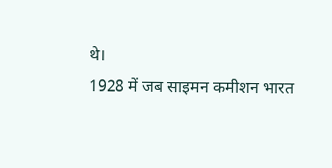थे।
1928 में जब साइमन कमीशन भारत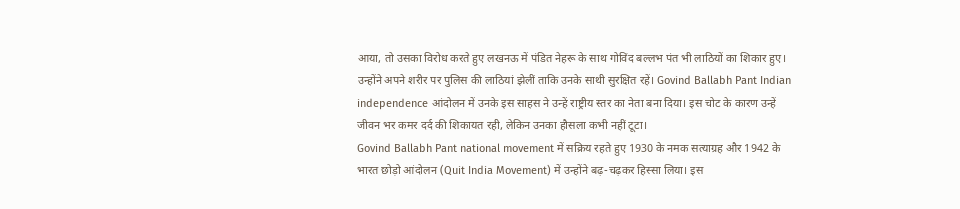आया, तो उसका विरोध करते हुए लखनऊ में पंडित नेहरू के साथ गोविंद बल्लभ पंत भी लाठियों का शिकार हुए। उन्होंने अपने शरीर पर पुलिस की लाठियां झेलीं ताकि उनके साथी सुरक्षित रहें। Govind Ballabh Pant Indian independence आंदोलन में उनके इस साहस ने उन्हें राष्ट्रीय स्तर का नेता बना दिया। इस चोट के कारण उन्हें जीवन भर कमर दर्द की शिकायत रही, लेकिन उनका हौसला कभी नहीं टूटा।
Govind Ballabh Pant national movement में सक्रिय रहते हुए 1930 के नमक सत्याग्रह और 1942 के भारत छोड़ो आंदोलन (Quit India Movement) में उन्होंने बढ़-चढ़कर हिस्सा लिया। इस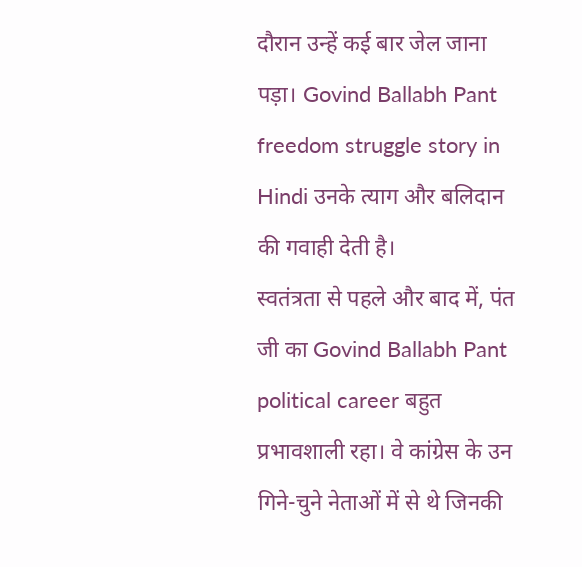दौरान उन्हें कई बार जेल जाना पड़ा। Govind Ballabh Pant freedom struggle story in Hindi उनके त्याग और बलिदान की गवाही देती है।
स्वतंत्रता से पहले और बाद में, पंत जी का Govind Ballabh Pant political career बहुत प्रभावशाली रहा। वे कांग्रेस के उन गिने-चुने नेताओं में से थे जिनकी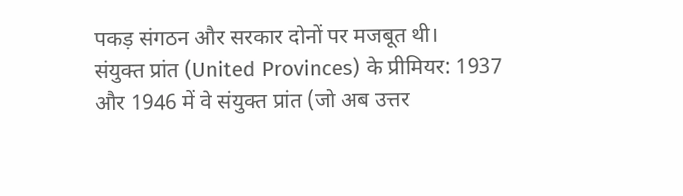पकड़ संगठन और सरकार दोनों पर मजबूत थी।
संयुक्त प्रांत (United Provinces) के प्रीमियर: 1937 और 1946 में वे संयुक्त प्रांत (जो अब उत्तर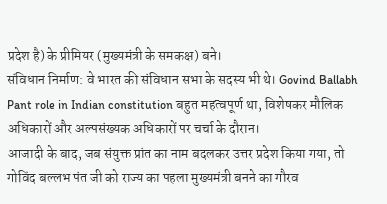प्रदेश है) के प्रीमियर (मुख्यमंत्री के समकक्ष) बने।
संविधान निर्माण: वे भारत की संविधान सभा के सदस्य भी थे। Govind Ballabh Pant role in Indian constitution बहुत महत्वपूर्ण था, विशेषकर मौलिक अधिकारों और अल्पसंख्यक अधिकारों पर चर्चा के दौरान।
आजादी के बाद, जब संयुक्त प्रांत का नाम बदलकर उत्तर प्रदेश किया गया, तो गोविंद बल्लभ पंत जी को राज्य का पहला मुख्यमंत्री बनने का गौरव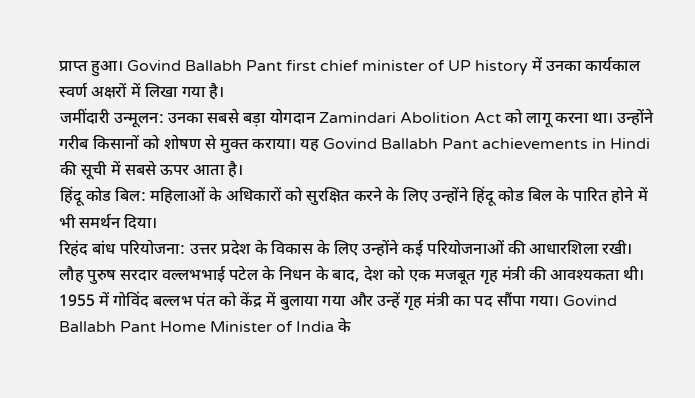प्राप्त हुआ। Govind Ballabh Pant first chief minister of UP history में उनका कार्यकाल स्वर्ण अक्षरों में लिखा गया है।
जमींदारी उन्मूलन: उनका सबसे बड़ा योगदान Zamindari Abolition Act को लागू करना था। उन्होंने गरीब किसानों को शोषण से मुक्त कराया। यह Govind Ballabh Pant achievements in Hindi की सूची में सबसे ऊपर आता है।
हिंदू कोड बिल: महिलाओं के अधिकारों को सुरक्षित करने के लिए उन्होंने हिंदू कोड बिल के पारित होने में भी समर्थन दिया।
रिहंद बांध परियोजना: उत्तर प्रदेश के विकास के लिए उन्होंने कई परियोजनाओं की आधारशिला रखी।
लौह पुरुष सरदार वल्लभभाई पटेल के निधन के बाद, देश को एक मजबूत गृह मंत्री की आवश्यकता थी। 1955 में गोविंद बल्लभ पंत को केंद्र में बुलाया गया और उन्हें गृह मंत्री का पद सौंपा गया। Govind Ballabh Pant Home Minister of India के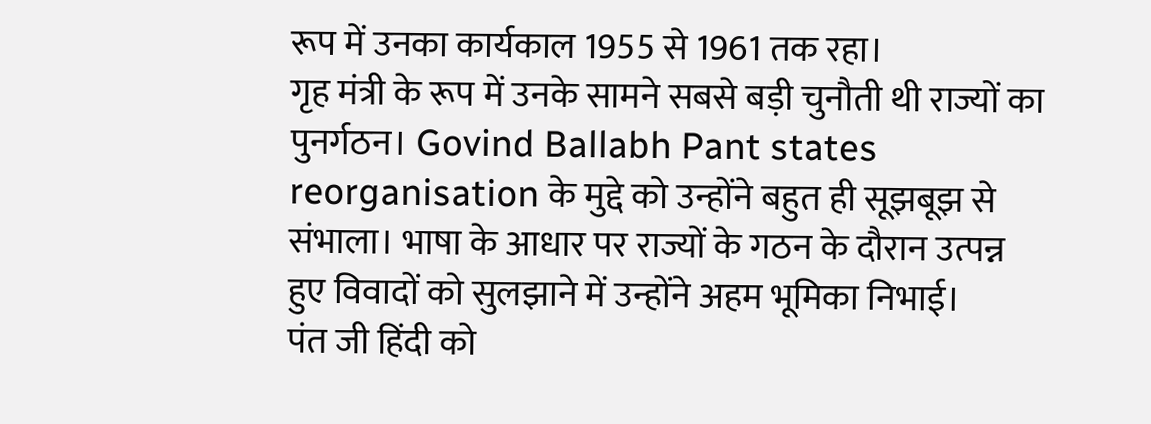रूप में उनका कार्यकाल 1955 से 1961 तक रहा।
गृह मंत्री के रूप में उनके सामने सबसे बड़ी चुनौती थी राज्यों का पुनर्गठन। Govind Ballabh Pant states reorganisation के मुद्दे को उन्होंने बहुत ही सूझबूझ से संभाला। भाषा के आधार पर राज्यों के गठन के दौरान उत्पन्न हुए विवादों को सुलझाने में उन्होंने अहम भूमिका निभाई।
पंत जी हिंदी को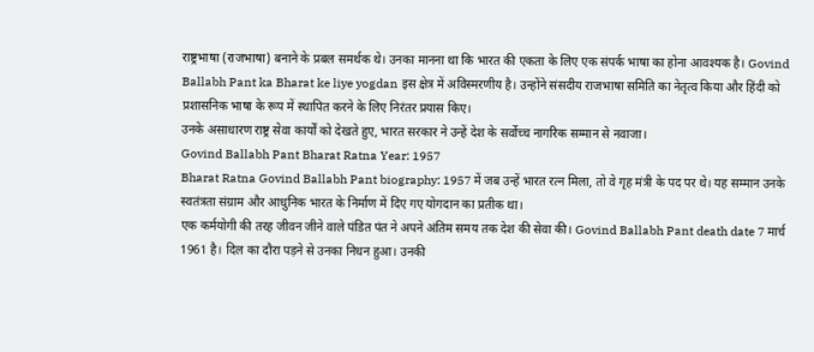राष्ट्रभाषा (राजभाषा) बनाने के प्रबल समर्थक थे। उनका मानना था कि भारत की एकता के लिए एक संपर्क भाषा का होना आवश्यक है। Govind Ballabh Pant ka Bharat ke liye yogdan इस क्षेत्र में अविस्मरणीय है। उन्होंने संसदीय राजभाषा समिति का नेतृत्व किया और हिंदी को प्रशासनिक भाषा के रूप में स्थापित करने के लिए निरंतर प्रयास किए।
उनके असाधारण राष्ट्र सेवा कार्यों को देखते हुए, भारत सरकार ने उन्हें देश के सर्वोच्च नागरिक सम्मान से नवाजा।
Govind Ballabh Pant Bharat Ratna Year: 1957
Bharat Ratna Govind Ballabh Pant biography: 1957 में जब उन्हें भारत रत्न मिला, तो वे गृह मंत्री के पद पर थे। यह सम्मान उनके स्वतंत्रता संग्राम और आधुनिक भारत के निर्माण में दिए गए योगदान का प्रतीक था।
एक कर्मयोगी की तरह जीवन जीने वाले पंडित पंत ने अपने अंतिम समय तक देश की सेवा की। Govind Ballabh Pant death date 7 मार्च 1961 है। दिल का दौरा पड़ने से उनका निधन हुआ। उनकी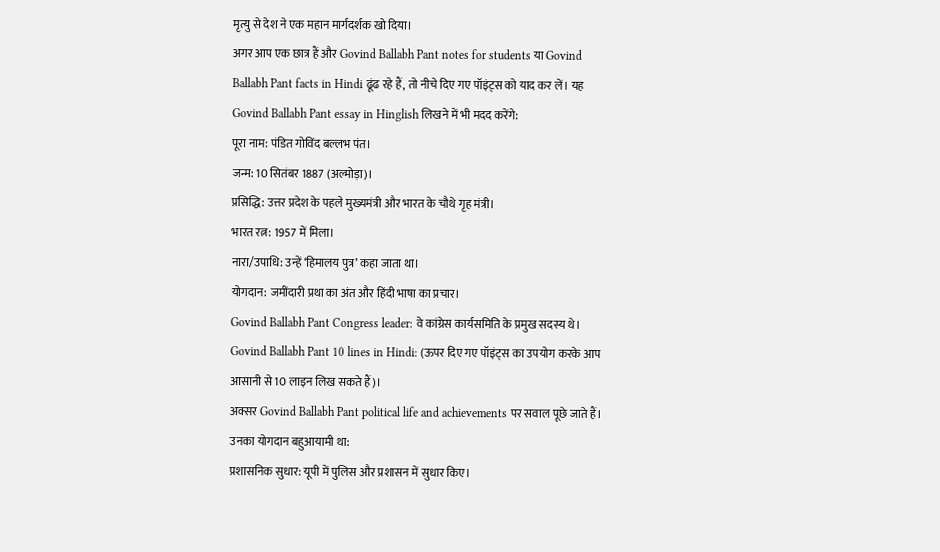मृत्यु से देश ने एक महान मार्गदर्शक खो दिया।
अगर आप एक छात्र हैं और Govind Ballabh Pant notes for students या Govind Ballabh Pant facts in Hindi ढूंढ रहे हैं, तो नीचे दिए गए पॉइंट्स को याद कर लें। यह Govind Ballabh Pant essay in Hinglish लिखने में भी मदद करेंगे:
पूरा नाम: पंडित गोविंद बल्लभ पंत।
जन्म: 10 सितंबर 1887 (अल्मोड़ा)।
प्रसिद्धि: उत्तर प्रदेश के पहले मुख्यमंत्री और भारत के चौथे गृह मंत्री।
भारत रत्न: 1957 में मिला।
नारा/उपाधि: उन्हें ‘हिमालय पुत्र’ कहा जाता था।
योगदान: जमींदारी प्रथा का अंत और हिंदी भाषा का प्रचार।
Govind Ballabh Pant Congress leader: वे कांग्रेस कार्यसमिति के प्रमुख सदस्य थे।
Govind Ballabh Pant 10 lines in Hindi: (ऊपर दिए गए पॉइंट्स का उपयोग करके आप आसानी से 10 लाइन लिख सकते हैं)।
अक्सर Govind Ballabh Pant political life and achievements पर सवाल पूछे जाते हैं। उनका योगदान बहुआयामी था:
प्रशासनिक सुधार: यूपी में पुलिस और प्रशासन में सुधार किए।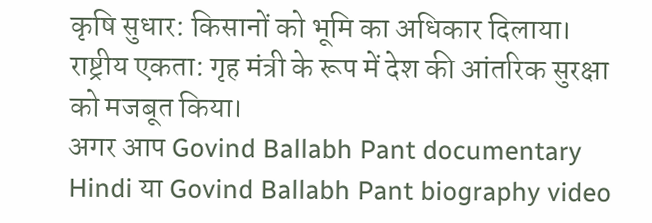कृषि सुधार: किसानों को भूमि का अधिकार दिलाया।
राष्ट्रीय एकता: गृह मंत्री के रूप में देश की आंतरिक सुरक्षा को मजबूत किया।
अगर आप Govind Ballabh Pant documentary Hindi या Govind Ballabh Pant biography video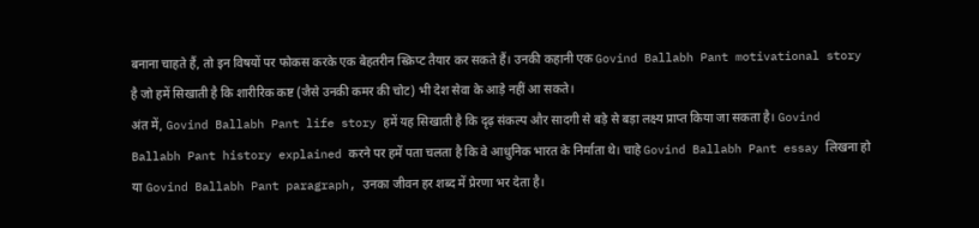बनाना चाहते हैं, तो इन विषयों पर फोकस करके एक बेहतरीन स्क्रिप्ट तैयार कर सकते हैं। उनकी कहानी एक Govind Ballabh Pant motivational story है जो हमें सिखाती है कि शारीरिक कष्ट (जैसे उनकी कमर की चोट) भी देश सेवा के आड़े नहीं आ सकते।
अंत में, Govind Ballabh Pant life story हमें यह सिखाती है कि दृढ़ संकल्प और सादगी से बड़े से बड़ा लक्ष्य प्राप्त किया जा सकता है। Govind Ballabh Pant history explained करने पर हमें पता चलता है कि वे आधुनिक भारत के निर्माता थे। चाहे Govind Ballabh Pant essay लिखना हो या Govind Ballabh Pant paragraph, उनका जीवन हर शब्द में प्रेरणा भर देता है।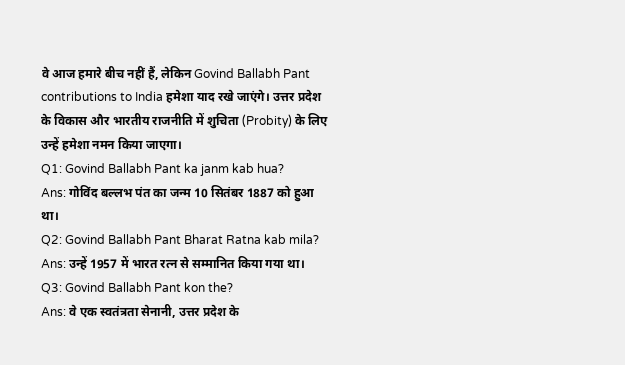वे आज हमारे बीच नहीं हैं, लेकिन Govind Ballabh Pant contributions to India हमेशा याद रखे जाएंगे। उत्तर प्रदेश के विकास और भारतीय राजनीति में शुचिता (Probity) के लिए उन्हें हमेशा नमन किया जाएगा।
Q1: Govind Ballabh Pant ka janm kab hua?
Ans: गोविंद बल्लभ पंत का जन्म 10 सितंबर 1887 को हुआ था।
Q2: Govind Ballabh Pant Bharat Ratna kab mila?
Ans: उन्हें 1957 में भारत रत्न से सम्मानित किया गया था।
Q3: Govind Ballabh Pant kon the?
Ans: वे एक स्वतंत्रता सेनानी, उत्तर प्रदेश के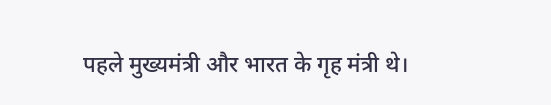पहले मुख्यमंत्री और भारत के गृह मंत्री थे।